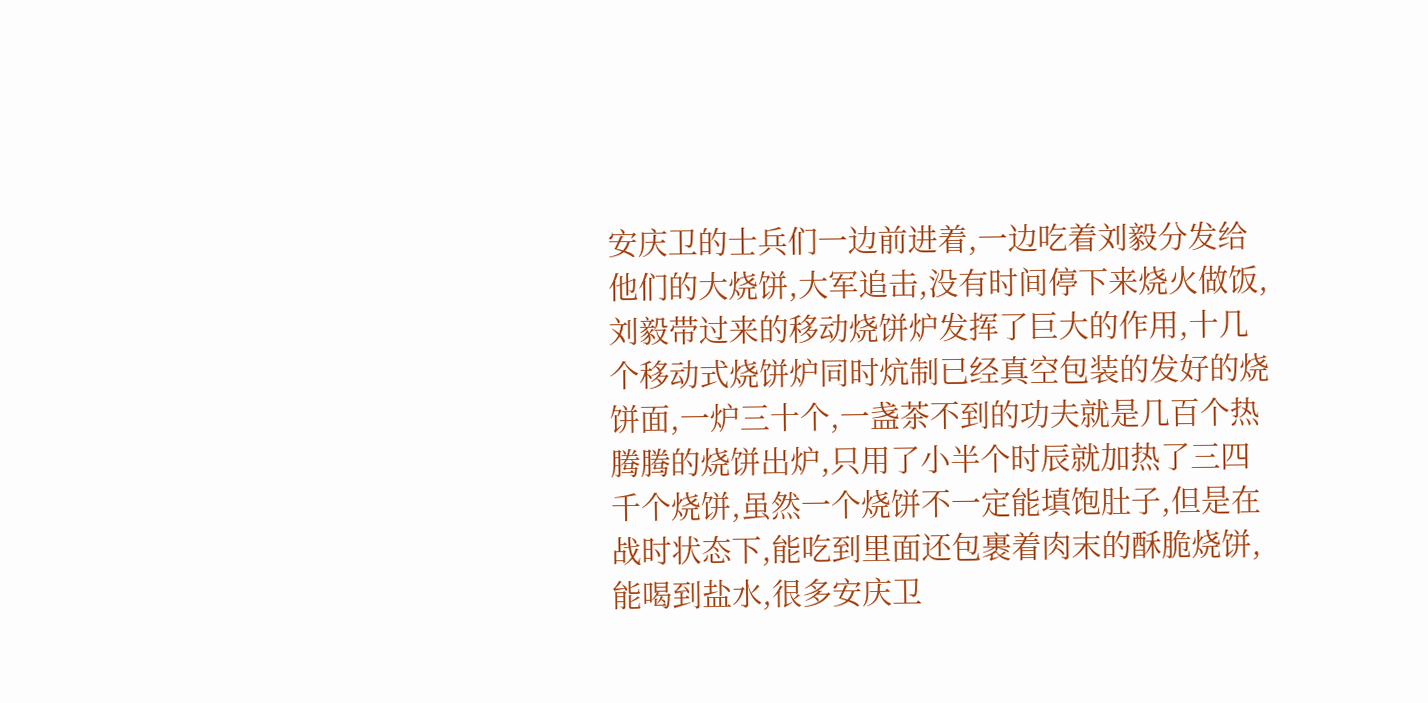安庆卫的士兵们一边前进着,一边吃着刘毅分发给他们的大烧饼,大军追击,没有时间停下来烧火做饭,刘毅带过来的移动烧饼炉发挥了巨大的作用,十几个移动式烧饼炉同时炕制已经真空包装的发好的烧饼面,一炉三十个,一盏茶不到的功夫就是几百个热腾腾的烧饼出炉,只用了小半个时辰就加热了三四千个烧饼,虽然一个烧饼不一定能填饱肚子,但是在战时状态下,能吃到里面还包裹着肉末的酥脆烧饼,能喝到盐水,很多安庆卫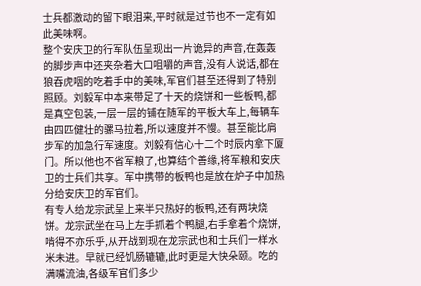士兵都激动的留下眼泪来,平时就是过节也不一定有如此美味啊。
整个安庆卫的行军队伍呈现出一片诡异的声音,在轰轰的脚步声中还夹杂着大口咀嚼的声音,没有人说话,都在狼吞虎咽的吃着手中的美味,军官们甚至还得到了特别照顾。刘毅军中本来带足了十天的烧饼和一些板鸭,都是真空包装,一层一层的铺在随军的平板大车上,每辆车由四匹健壮的骡马拉着,所以速度并不慢。甚至能比肩步军的加急行军速度。刘毅有信心十二个时辰内拿下厦门。所以他也不省军粮了,也算结个善缘,将军粮和安庆卫的士兵们共享。军中携带的板鸭也是放在炉子中加热分给安庆卫的军官们。
有专人给龙宗武呈上来半只热好的板鸭,还有两块烧饼。龙宗武坐在马上左手抓着个鸭腿,右手拿着个烧饼,啃得不亦乐乎,从开战到现在龙宗武也和士兵们一样水米未进。早就已经饥肠辘辘,此时更是大快朵颐。吃的满嘴流油,各级军官们多少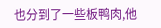也分到了一些板鸭肉,他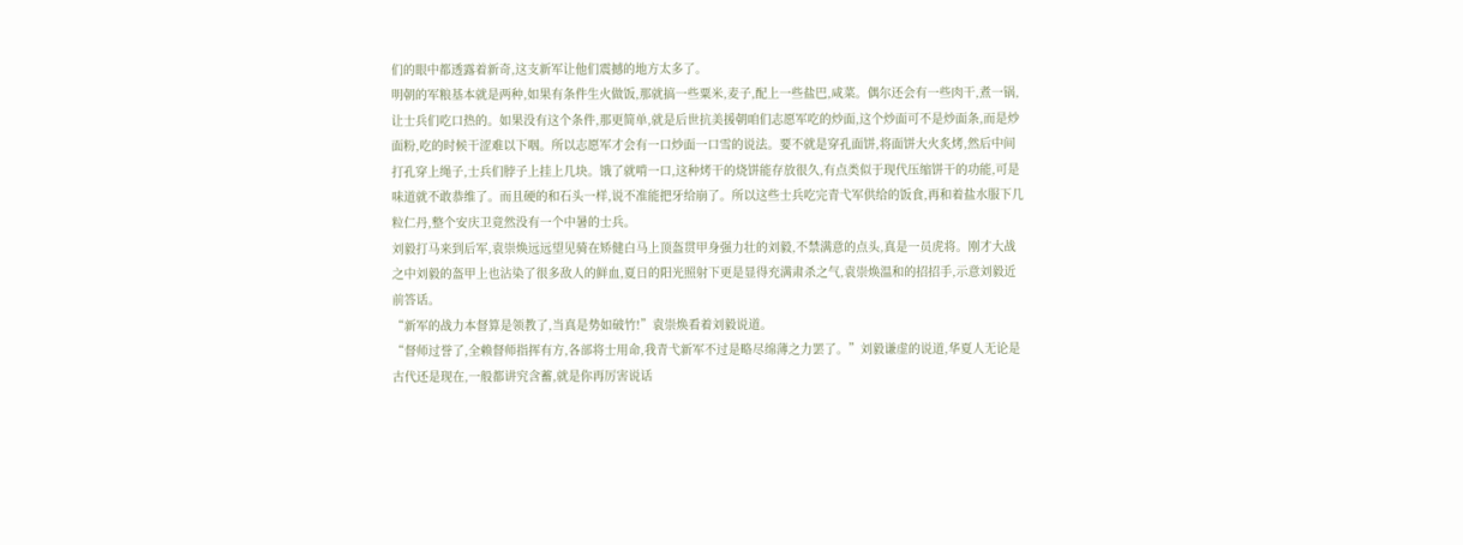们的眼中都透露着新奇,这支新军让他们震撼的地方太多了。
明朝的军粮基本就是两种,如果有条件生火做饭,那就搞一些粟米,麦子,配上一些盐巴,咸菜。偶尔还会有一些肉干,煮一锅,让士兵们吃口热的。如果没有这个条件,那更简单,就是后世抗美援朝咱们志愿军吃的炒面,这个炒面可不是炒面条,而是炒面粉,吃的时候干涩难以下咽。所以志愿军才会有一口炒面一口雪的说法。要不就是穿孔面饼,将面饼大火炙烤,然后中间打孔穿上绳子,士兵们脖子上挂上几块。饿了就啃一口,这种烤干的烧饼能存放很久,有点类似于现代压缩饼干的功能,可是味道就不敢恭维了。而且硬的和石头一样,说不准能把牙给崩了。所以这些士兵吃完青弋军供给的饭食,再和着盐水服下几粒仁丹,整个安庆卫竟然没有一个中暑的士兵。
刘毅打马来到后军,袁崇焕远远望见骑在矫健白马上顶盔贯甲身强力壮的刘毅,不禁满意的点头,真是一员虎将。刚才大战之中刘毅的盔甲上也沾染了很多敌人的鲜血,夏日的阳光照射下更是显得充满肃杀之气,袁崇焕温和的招招手,示意刘毅近前答话。
“新军的战力本督算是领教了,当真是势如破竹!”袁崇焕看着刘毅说道。
“督师过誉了,全赖督师指挥有方,各部将士用命,我青弋新军不过是略尽绵薄之力罢了。”刘毅谦虚的说道,华夏人无论是古代还是现在,一般都讲究含蓄,就是你再厉害说话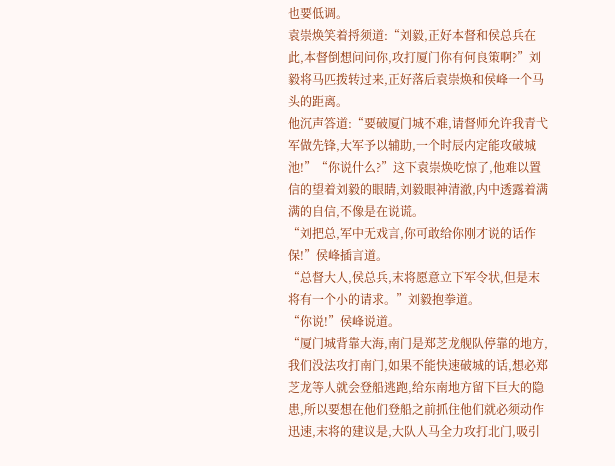也要低调。
袁崇焕笑着捋须道:“刘毅,正好本督和侯总兵在此,本督倒想问问你,攻打厦门你有何良策啊?”刘毅将马匹拨转过来,正好落后袁崇焕和侯峰一个马头的距离。
他沉声答道:“要破厦门城不难,请督师允许我青弋军做先锋,大军予以辅助,一个时辰内定能攻破城池!”“你说什么?”这下袁崇焕吃惊了,他难以置信的望着刘毅的眼睛,刘毅眼神清澈,内中透露着满满的自信,不像是在说谎。
“刘把总,军中无戏言,你可敢给你刚才说的话作保!”侯峰插言道。
“总督大人,侯总兵,末将愿意立下军令状,但是末将有一个小的请求。”刘毅抱拳道。
“你说!”侯峰说道。
“厦门城背靠大海,南门是郑芝龙舰队停靠的地方,我们没法攻打南门,如果不能快速破城的话,想必郑芝龙等人就会登船逃跑,给东南地方留下巨大的隐患,所以要想在他们登船之前抓住他们就必须动作迅速,末将的建议是,大队人马全力攻打北门,吸引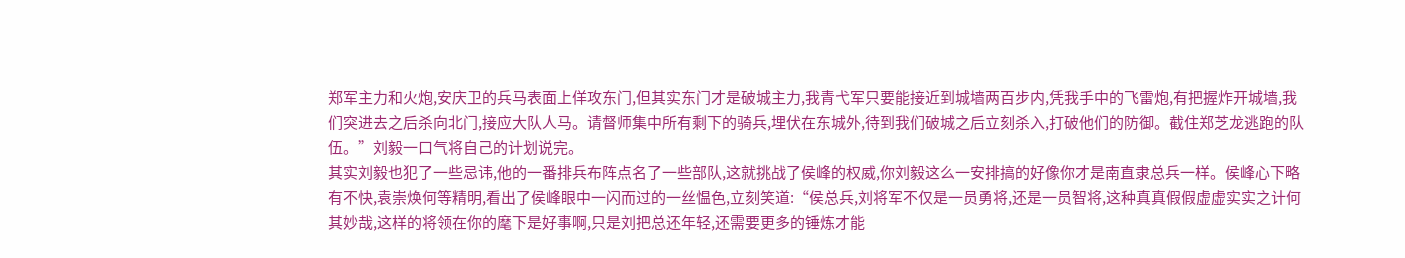郑军主力和火炮,安庆卫的兵马表面上佯攻东门,但其实东门才是破城主力,我青弋军只要能接近到城墙两百步内,凭我手中的飞雷炮,有把握炸开城墙,我们突进去之后杀向北门,接应大队人马。请督师集中所有剩下的骑兵,埋伏在东城外,待到我们破城之后立刻杀入,打破他们的防御。截住郑芝龙逃跑的队伍。”刘毅一口气将自己的计划说完。
其实刘毅也犯了一些忌讳,他的一番排兵布阵点名了一些部队,这就挑战了侯峰的权威,你刘毅这么一安排搞的好像你才是南直隶总兵一样。侯峰心下略有不快,袁崇焕何等精明,看出了侯峰眼中一闪而过的一丝愠色,立刻笑道:“侯总兵,刘将军不仅是一员勇将,还是一员智将,这种真真假假虚虚实实之计何其妙哉,这样的将领在你的麾下是好事啊,只是刘把总还年轻,还需要更多的锤炼才能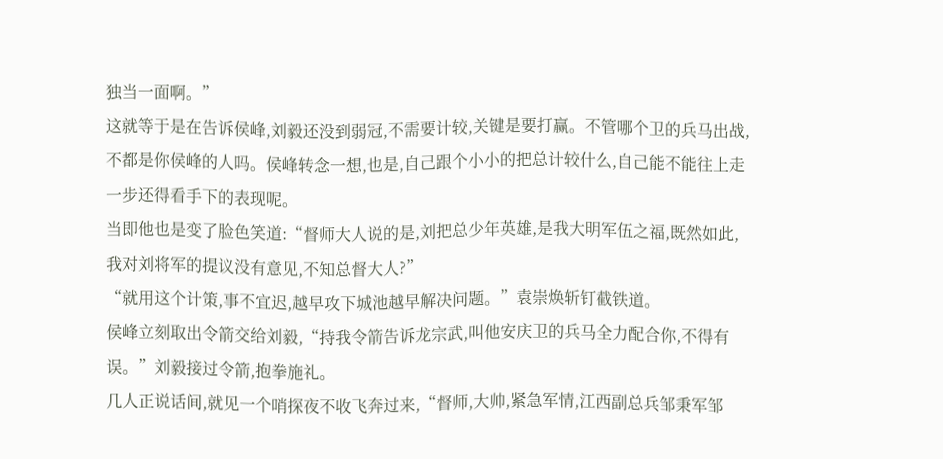独当一面啊。”
这就等于是在告诉侯峰,刘毅还没到弱冠,不需要计较,关键是要打赢。不管哪个卫的兵马出战,不都是你侯峰的人吗。侯峰转念一想,也是,自己跟个小小的把总计较什么,自己能不能往上走一步还得看手下的表现呢。
当即他也是变了脸色笑道:“督师大人说的是,刘把总少年英雄,是我大明军伍之福,既然如此,我对刘将军的提议没有意见,不知总督大人?”
“就用这个计策,事不宜迟,越早攻下城池越早解决问题。”袁崇焕斩钉截铁道。
侯峰立刻取出令箭交给刘毅,“持我令箭告诉龙宗武,叫他安庆卫的兵马全力配合你,不得有误。”刘毅接过令箭,抱拳施礼。
几人正说话间,就见一个哨探夜不收飞奔过来,“督师,大帅,紧急军情,江西副总兵邹秉军邹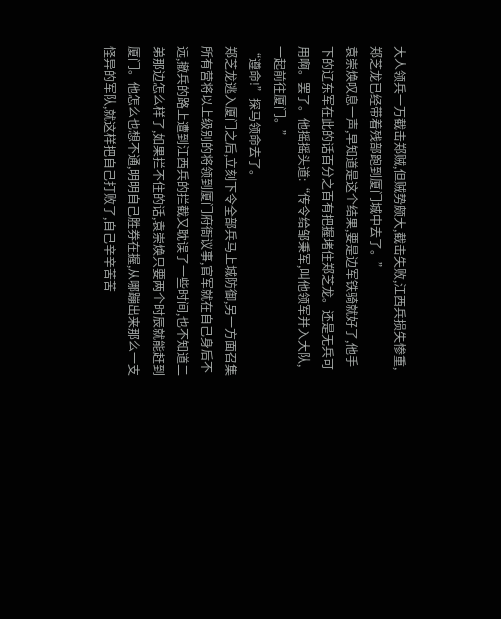大人领兵一万截击郑贼,但贼势颇大,截击失败,江西兵损失惨重,郑芝龙已经带着残部跑到厦门城中去了。”
袁崇焕叹息一声,早知道是这个结果,要是边军铁骑就好了,他手下的辽东军在此的话百分之百有把握堵住郑芝龙。还是无兵可用啊。罢了。他摇摇头道:“传令给邹秉军,叫他领军并入大队,一起前往厦门。”
“遵命!”探马领命去了。
郑芝龙逃入厦门之后,立刻下令全部兵马上城防御,另一方面召集所有营将以上级别的将领到厦门府衙议事,官军就在自己身后不远,撤兵的路上遭到江西兵的拦截又耽误了一些时间,也不知道二弟那边怎么样了,如果拦不住的话,袁崇焕只要两个时辰就能赶到厦门。他怎么也想不通,明明自己胜券在握,从哪蹦出来那么一支怪异的军队,就这样把自己打败了,自己辛辛苦苦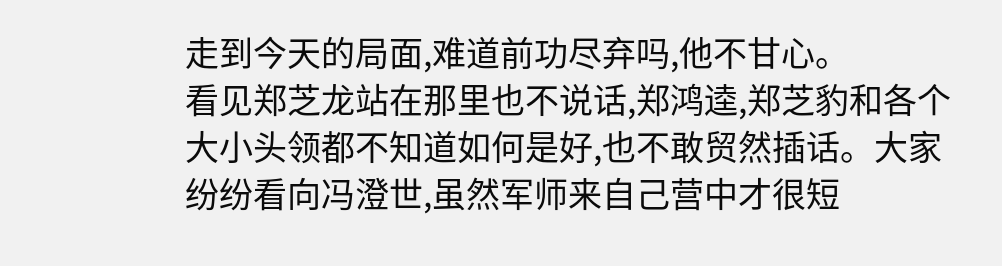走到今天的局面,难道前功尽弃吗,他不甘心。
看见郑芝龙站在那里也不说话,郑鸿逵,郑芝豹和各个大小头领都不知道如何是好,也不敢贸然插话。大家纷纷看向冯澄世,虽然军师来自己营中才很短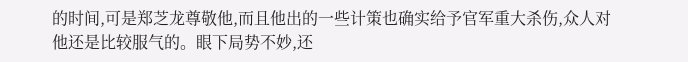的时间,可是郑芝龙尊敬他,而且他出的一些计策也确实给予官军重大杀伤,众人对他还是比较服气的。眼下局势不妙,还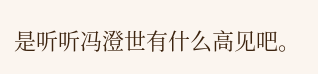是听听冯澄世有什么高见吧。